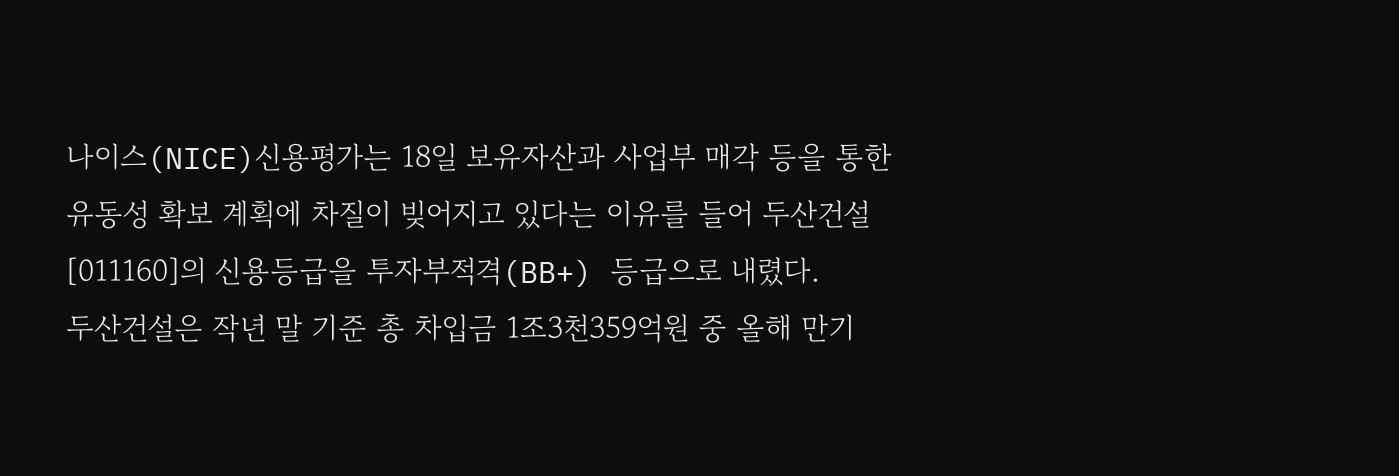나이스(NICE)신용평가는 18일 보유자산과 사업부 매각 등을 통한 유동성 확보 계획에 차질이 빚어지고 있다는 이유를 들어 두산건설[011160]의 신용등급을 투자부적격(BB+) 등급으로 내렸다.
두산건설은 작년 말 기준 총 차입금 1조3천359억원 중 올해 만기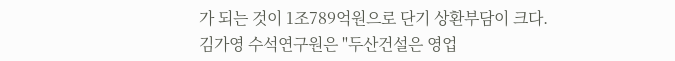가 되는 것이 1조789억원으로 단기 상환부담이 크다.
김가영 수석연구원은 "두산건설은 영업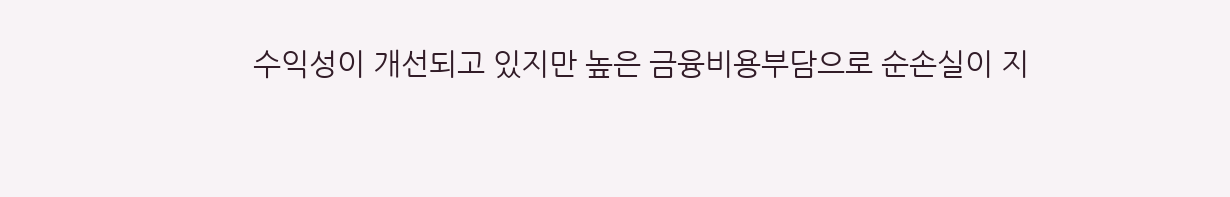수익성이 개선되고 있지만 높은 금융비용부담으로 순손실이 지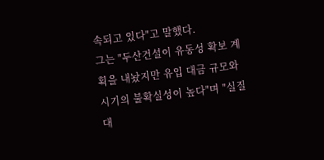속되고 있다"고 말했다.
그는 "두산건설이 유동성 확보 계획을 내놨지만 유입 대금 규모와 시기의 불확실성이 높다"며 "실질대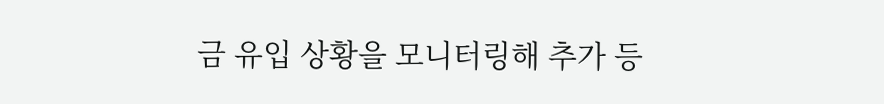금 유입 상황을 모니터링해 추가 등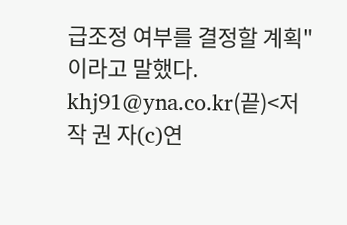급조정 여부를 결정할 계획"이라고 말했다.
khj91@yna.co.kr(끝)<저 작 권 자(c)연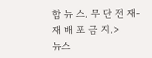합 뉴 스. 무 단 전 재-재 배 포 금 지.>
뉴스